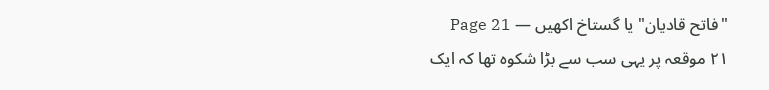"فاتح قادیان" یا گستاخ اکھیں — Page 21
۲۱ موقعہ پر یہی سب سے بڑا شکوہ تھا کہ ایک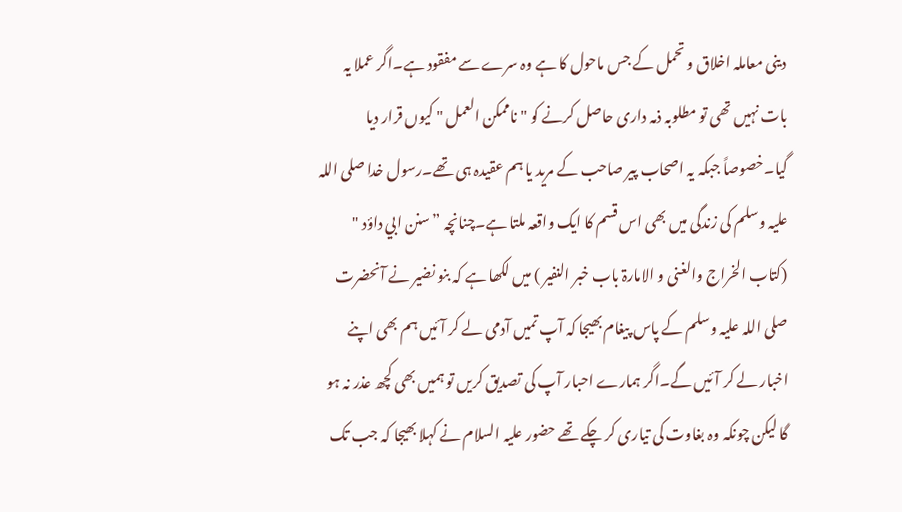دینی معاملہ اخلاق و تحمل کے جس ماحول کا ہے وہ سرے سے مفقود ہے۔اگر عملا یہ بات نہیں تھی تو مطلوبہ ذمہ داری حاصل کرنے کو " ناممکن العمل " کیوں قرار دیا گیا۔خصوصاً جبکہ یہ اصحاب پیر صاحب کے مرید یا ہم عقیدہ ہی تھے۔رسول خدا صلی اللہ علیہ وسلم کی زندگی میں بھی اس قسم کا ایک واقعہ ملتا ہے۔چنانچہ ”سنن ابي داؤد " (کتاب الخراج والغنى و الامارۃ باب خبر النفیر ) میں لکھا ہے کہ بنو نضیر نے آنحضرت صلی اللہ علیہ وسلم کے پاس پیغام بھیجا کہ آپ تمیں آدمی لے کر آئیں ہم بھی اپنے اخبار لے کر آئیں گے۔اگر ہمارے احبار آپ کی تصدیق کریں تو ہمیں بھی کچھ عذر نہ ہو گا لیکن چونکہ وہ بغاوت کی تیاری کر چکے تھے حضور علیہ السلام نے کہلا بھیجا کہ جب تک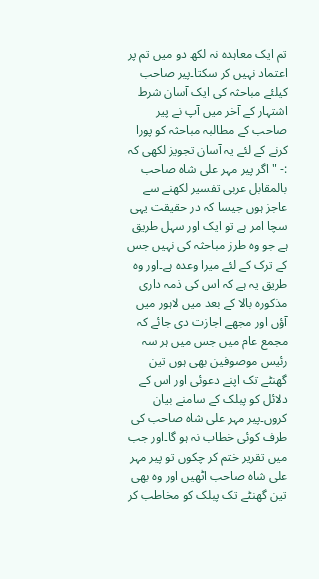تم ایک معاہدہ نہ لکھ دو میں تم پر اعتماد نہیں کر سکتا۔پیر صاحب کیلئے مباحثہ کی ایک آسان شرط اشتہار کے آخر میں آپ نے پیر صاحب کے مطالبہ مباحثہ کو پورا کرنے کے لئے یہ آسان تجویز لکھی کہ :- "اگر پیر مہر علی شاہ صاحب بالمقابل عربی تفسیر لکھنے سے عاجز ہوں جیسا کہ در حقیقت یہی سچا امر ہے تو ایک اور سہل طریق ہے جو وہ طرز مباحثہ کی نہیں جس کے ترک کے لئے میرا وعدہ ہے۔اور وہ طریق یہ ہے کہ اس کی ذمہ داری مذکورہ بالا کے بعد میں لاہور میں آؤں اور مجھے اجازت دی جائے کہ مجمع عام میں جس میں ہر سہ رئیس موصوفین بھی ہوں تین گھنٹے تک اپنے دعوئی اور اس کے دلائل کو پبلک کے سامنے بیان کروں۔پیر مہر علی شاہ صاحب کی طرف کوئی خطاب نہ ہو گا۔اور جب میں تقریر ختم کر چکوں تو پیر مہر علی شاہ صاحب اٹھیں اور وہ بھی تین گھنٹے تک پبلک کو مخاطب کر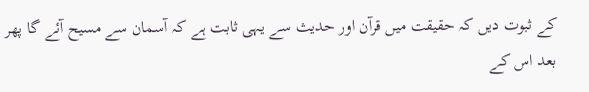کے ثبوت دیں کہ حقیقت میں قرآن اور حدیث سے یہی ثابت ہے کہ آسمان سے مسیح آئے گا پھر بعد اس کے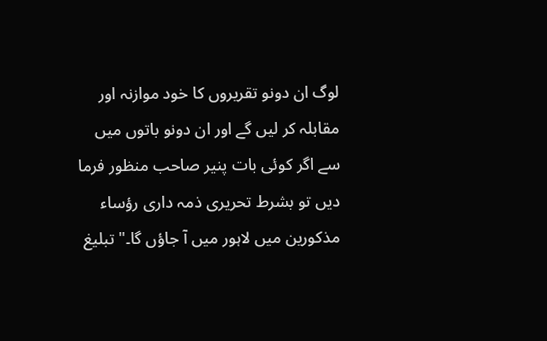لوگ ان دونو تقریروں کا خود موازنہ اور مقابلہ کر لیں گے اور ان دونو باتوں میں سے اگر کوئی بات پنیر صاحب منظور فرما دیں تو بشرط تحریری ذمہ داری رؤساء مذکورین میں لاہور میں آ جاؤں گا۔" تبلیغ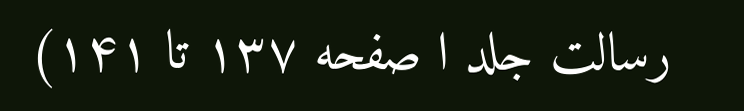رسالت جلد ا صفحه ۱۳۷ تا ۱۴۱)